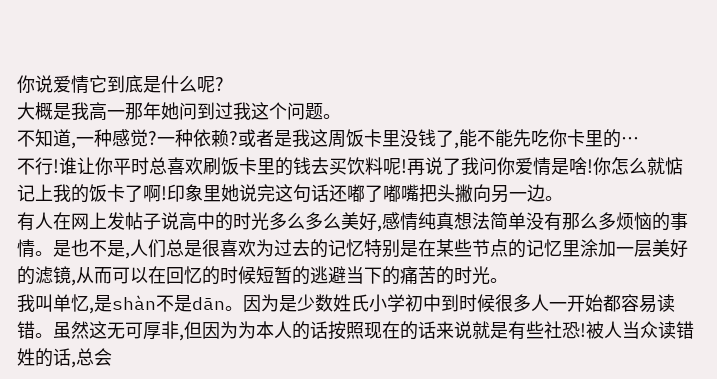你说爱情它到底是什么呢?
大概是我高一那年她问到过我这个问题。
不知道,一种感觉?一种依赖?或者是我这周饭卡里没钱了,能不能先吃你卡里的…
不行!谁让你平时总喜欢刷饭卡里的钱去买饮料呢!再说了我问你爱情是啥!你怎么就惦记上我的饭卡了啊!印象里她说完这句话还嘟了嘟嘴把头撇向另一边。
有人在网上发帖子说高中的时光多么多么美好,感情纯真想法简单没有那么多烦恼的事情。是也不是,人们总是很喜欢为过去的记忆特别是在某些节点的记忆里涂加一层美好的滤镜,从而可以在回忆的时候短暂的逃避当下的痛苦的时光。
我叫单忆,是shàn不是dān。因为是少数姓氏小学初中到时候很多人一开始都容易读错。虽然这无可厚非,但因为为本人的话按照现在的话来说就是有些社恐!被人当众读错姓的话,总会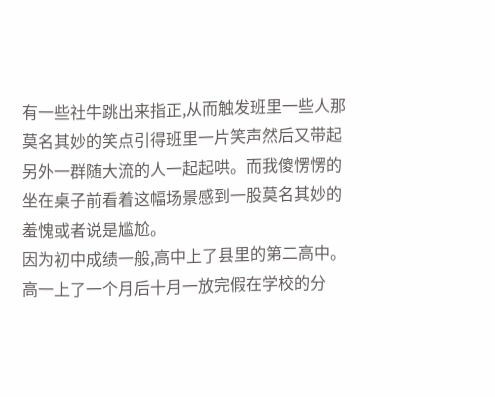有一些社牛跳出来指正,从而触发班里一些人那莫名其妙的笑点引得班里一片笑声然后又带起另外一群随大流的人一起起哄。而我傻愣愣的坐在桌子前看着这幅场景感到一股莫名其妙的羞愧或者说是尴尬。
因为初中成绩一般,高中上了县里的第二高中。高一上了一个月后十月一放完假在学校的分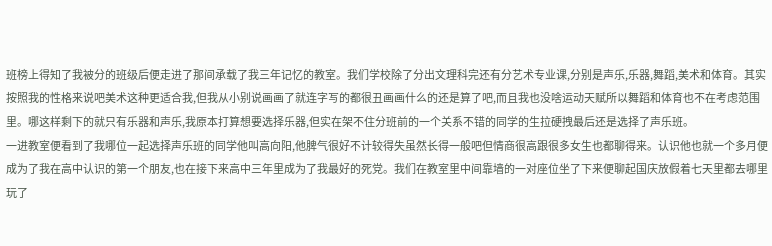班榜上得知了我被分的班级后便走进了那间承载了我三年记忆的教室。我们学校除了分出文理科完还有分艺术专业课,分别是声乐,乐器,舞蹈,美术和体育。其实按照我的性格来说吧美术这种更适合我,但我从小别说画画了就连字写的都很丑画画什么的还是算了吧,而且我也没啥运动天赋所以舞蹈和体育也不在考虑范围里。哪这样剩下的就只有乐器和声乐,我原本打算想要选择乐器,但实在架不住分班前的一个关系不错的同学的生拉硬拽最后还是选择了声乐班。
一进教室便看到了我哪位一起选择声乐班的同学他叫高向阳,他脾气很好不计较得失虽然长得一般吧但情商很高跟很多女生也都聊得来。认识他也就一个多月便成为了我在高中认识的第一个朋友,也在接下来高中三年里成为了我最好的死党。我们在教室里中间靠墙的一对座位坐了下来便聊起国庆放假着七天里都去哪里玩了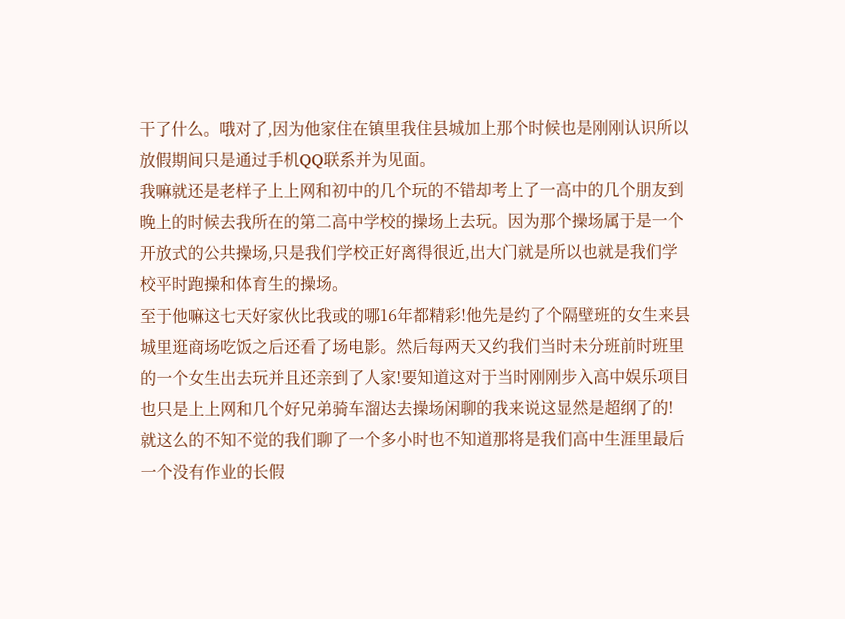干了什么。哦对了,因为他家住在镇里我住县城加上那个时候也是刚刚认识所以放假期间只是通过手机QQ联系并为见面。
我嘛就还是老样子上上网和初中的几个玩的不错却考上了一高中的几个朋友到晚上的时候去我所在的第二高中学校的操场上去玩。因为那个操场属于是一个开放式的公共操场,只是我们学校正好离得很近,出大门就是所以也就是我们学校平时跑操和体育生的操场。
至于他嘛这七天好家伙比我或的哪16年都精彩!他先是约了个隔壁班的女生来县城里逛商场吃饭之后还看了场电影。然后每两天又约我们当时未分班前时班里的一个女生出去玩并且还亲到了人家!要知道这对于当时刚刚步入高中娱乐项目也只是上上网和几个好兄弟骑车溜达去操场闲聊的我来说这显然是超纲了的!
就这么的不知不觉的我们聊了一个多小时也不知道那将是我们高中生涯里最后一个没有作业的长假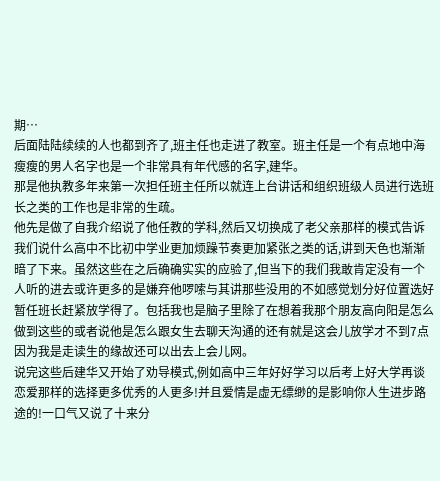期…
后面陆陆续续的人也都到齐了,班主任也走进了教室。班主任是一个有点地中海瘦瘦的男人名字也是一个非常具有年代感的名字,建华。
那是他执教多年来第一次担任班主任所以就连上台讲话和组织班级人员进行选班长之类的工作也是非常的生疏。
他先是做了自我介绍说了他任教的学科,然后又切换成了老父亲那样的模式告诉我们说什么高中不比初中学业更加烦躁节奏更加紧张之类的话,讲到天色也渐渐暗了下来。虽然这些在之后确确实实的应验了,但当下的我们我敢肯定没有一个人听的进去或许更多的是嫌弃他啰嗦与其讲那些没用的不如感觉划分好位置选好暂任班长赶紧放学得了。包括我也是脑子里除了在想着我那个朋友高向阳是怎么做到这些的或者说他是怎么跟女生去聊天沟通的还有就是这会儿放学才不到7点因为我是走读生的缘故还可以出去上会儿网。
说完这些后建华又开始了劝导模式,例如高中三年好好学习以后考上好大学再谈恋爱那样的选择更多优秀的人更多!并且爱情是虚无缥缈的是影响你人生进步路途的!一口气又说了十来分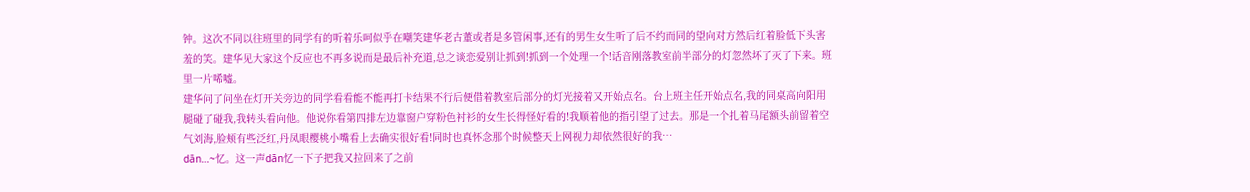钟。这次不同以往班里的同学有的听着乐呵似乎在嘲笑建华老古董或者是多管闲事,还有的男生女生听了后不约而同的望向对方然后红着脸低下头害羞的笑。建华见大家这个反应也不再多说而是最后补充道,总之谈恋爱别让抓到!抓到一个处理一个!话音刚落教室前半部分的灯忽然坏了灭了下来。班里一片唏嘘。
建华问了问坐在灯开关旁边的同学看看能不能再打卡结果不行后便借着教室后部分的灯光接着又开始点名。台上班主任开始点名,我的同桌高向阳用腿碰了碰我,我转头看向他。他说你看第四排左边靠窗户穿粉色衬衫的女生长得怪好看的!我顺着他的指引望了过去。那是一个扎着马尾额头前留着空气刘海,脸颊有些泛红,丹凤眼樱桃小嘴看上去确实很好看!同时也真怀念那个时候整天上网视力却依然很好的我…
dān…~忆。这一声dān忆一下子把我又拉回来了之前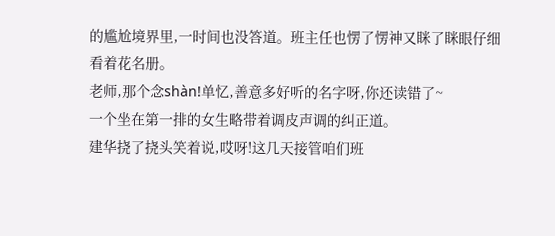的尴尬境界里,一时间也没答道。班主任也愣了愣神又眯了眯眼仔细看着花名册。
老师,那个念shàn!单忆,善意多好听的名字呀,你还读错了~
一个坐在第一排的女生略带着调皮声调的纠正道。
建华挠了挠头笑着说,哎呀!这几天接管咱们班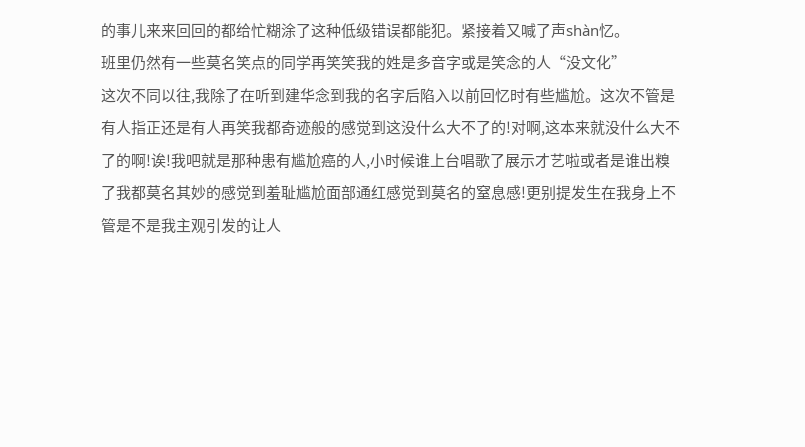的事儿来来回回的都给忙糊涂了这种低级错误都能犯。紧接着又喊了声shàn忆。
班里仍然有一些莫名笑点的同学再笑笑我的姓是多音字或是笑念的人“没文化”
这次不同以往,我除了在听到建华念到我的名字后陷入以前回忆时有些尴尬。这次不管是有人指正还是有人再笑我都奇迹般的感觉到这没什么大不了的!对啊,这本来就没什么大不了的啊!诶!我吧就是那种患有尴尬癌的人,小时候谁上台唱歌了展示才艺啦或者是谁出糗了我都莫名其妙的感觉到羞耻尴尬面部通红感觉到莫名的窒息感!更别提发生在我身上不管是不是我主观引发的让人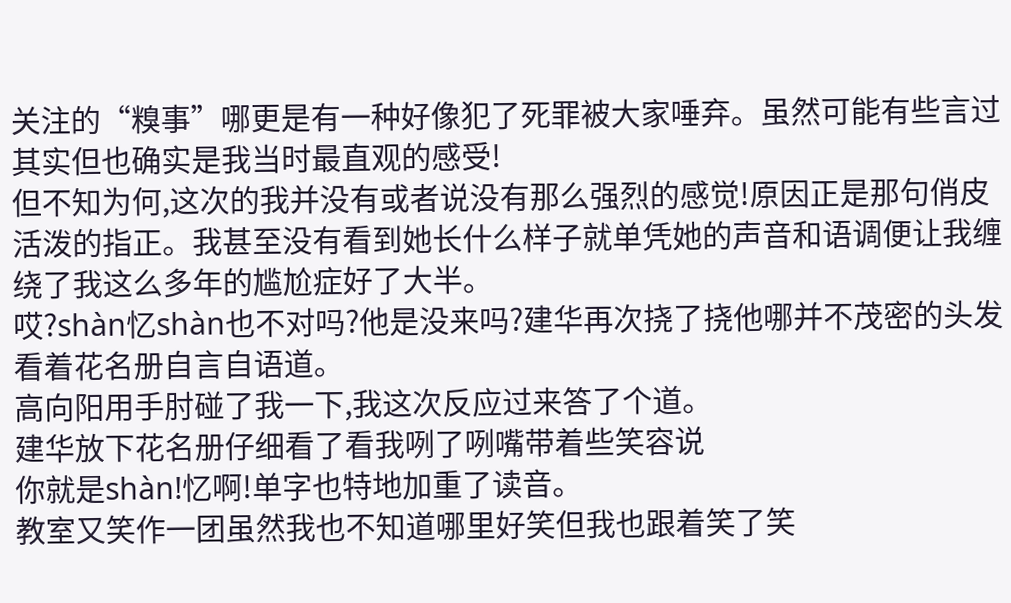关注的“糗事”哪更是有一种好像犯了死罪被大家唾弃。虽然可能有些言过其实但也确实是我当时最直观的感受!
但不知为何,这次的我并没有或者说没有那么强烈的感觉!原因正是那句俏皮活泼的指正。我甚至没有看到她长什么样子就单凭她的声音和语调便让我缠绕了我这么多年的尴尬症好了大半。
哎?shàn忆shàn也不对吗?他是没来吗?建华再次挠了挠他哪并不茂密的头发看着花名册自言自语道。
高向阳用手肘碰了我一下,我这次反应过来答了个道。
建华放下花名册仔细看了看我咧了咧嘴带着些笑容说
你就是shàn!忆啊!单字也特地加重了读音。
教室又笑作一团虽然我也不知道哪里好笑但我也跟着笑了笑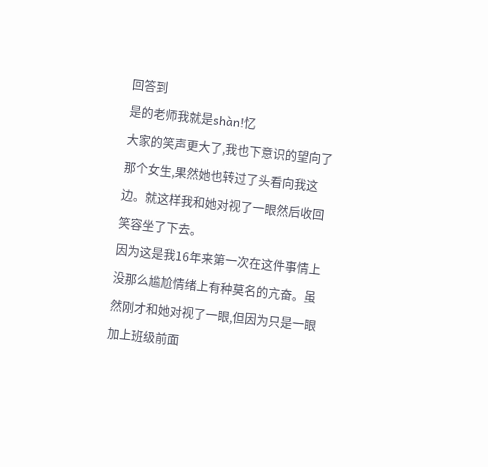回答到
是的老师我就是shàn!忆
大家的笑声更大了,我也下意识的望向了那个女生,果然她也转过了头看向我这边。就这样我和她对视了一眼然后收回笑容坐了下去。
因为这是我16年来第一次在这件事情上没那么尴尬情绪上有种莫名的亢奋。虽然刚才和她对视了一眼,但因为只是一眼加上班级前面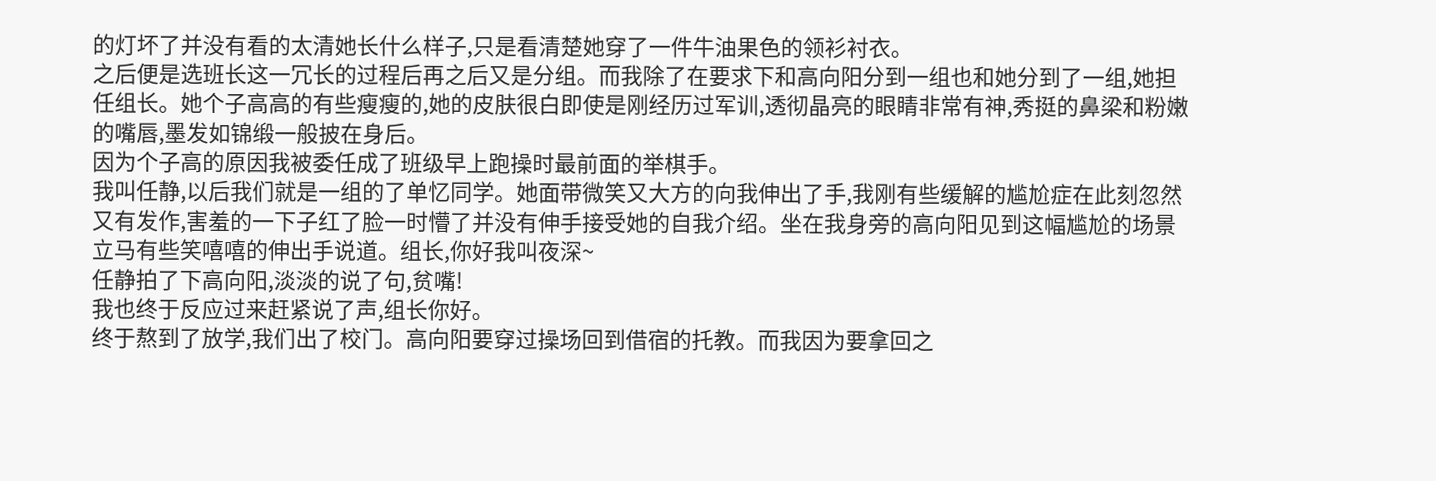的灯坏了并没有看的太清她长什么样子,只是看清楚她穿了一件牛油果色的领衫衬衣。
之后便是选班长这一冗长的过程后再之后又是分组。而我除了在要求下和高向阳分到一组也和她分到了一组,她担任组长。她个子高高的有些瘦瘦的,她的皮肤很白即使是刚经历过军训,透彻晶亮的眼睛非常有神,秀挺的鼻梁和粉嫩的嘴唇,墨发如锦缎一般披在身后。
因为个子高的原因我被委任成了班级早上跑操时最前面的举棋手。
我叫任静,以后我们就是一组的了单忆同学。她面带微笑又大方的向我伸出了手,我刚有些缓解的尴尬症在此刻忽然又有发作,害羞的一下子红了脸一时懵了并没有伸手接受她的自我介绍。坐在我身旁的高向阳见到这幅尴尬的场景立马有些笑嘻嘻的伸出手说道。组长,你好我叫夜深~
任静拍了下高向阳,淡淡的说了句,贫嘴!
我也终于反应过来赶紧说了声,组长你好。
终于熬到了放学,我们出了校门。高向阳要穿过操场回到借宿的托教。而我因为要拿回之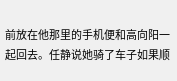前放在他那里的手机便和高向阳一起回去。任静说她骑了车子如果顺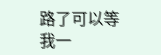路了可以等我一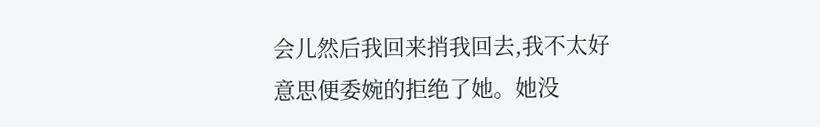会儿然后我回来捎我回去,我不太好意思便委婉的拒绝了她。她没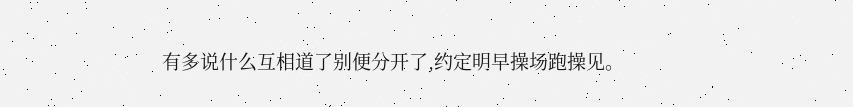有多说什么互相道了别便分开了,约定明早操场跑操见。